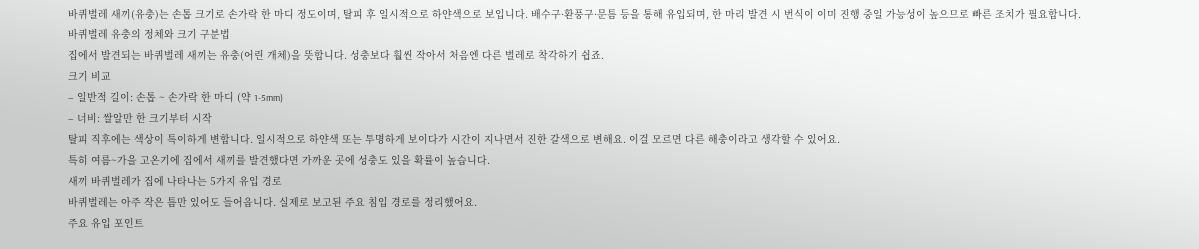바퀴벌레 새끼(유충)는 손톱 크기로 손가락 한 마디 정도이며, 탈피 후 일시적으로 하얀색으로 보입니다. 배수구·환풍구·문틈 등을 통해 유입되며, 한 마리 발견 시 번식이 이미 진행 중일 가능성이 높으므로 빠른 조치가 필요합니다.
바퀴벌레 유충의 정체와 크기 구분법
집에서 발견되는 바퀴벌레 새끼는 유충(어린 개체)을 뜻합니다. 성충보다 훨씬 작아서 처음엔 다른 벌레로 착각하기 쉽죠.
크기 비교
– 일반적 길이: 손톱 ~ 손가락 한 마디 (약 1-5mm)
– 너비: 쌀알만 한 크기부터 시작
탈피 직후에는 색상이 특이하게 변합니다. 일시적으로 하얀색 또는 투명하게 보이다가 시간이 지나면서 진한 갈색으로 변해요. 이걸 모르면 다른 해충이라고 생각할 수 있어요.
특히 여름~가을 고온기에 집에서 새끼를 발견했다면 가까운 곳에 성충도 있을 확률이 높습니다.
새끼 바퀴벌레가 집에 나타나는 5가지 유입 경로
바퀴벌레는 아주 작은 틈만 있어도 들어옵니다. 실제로 보고된 주요 침입 경로를 정리했어요.
주요 유입 포인트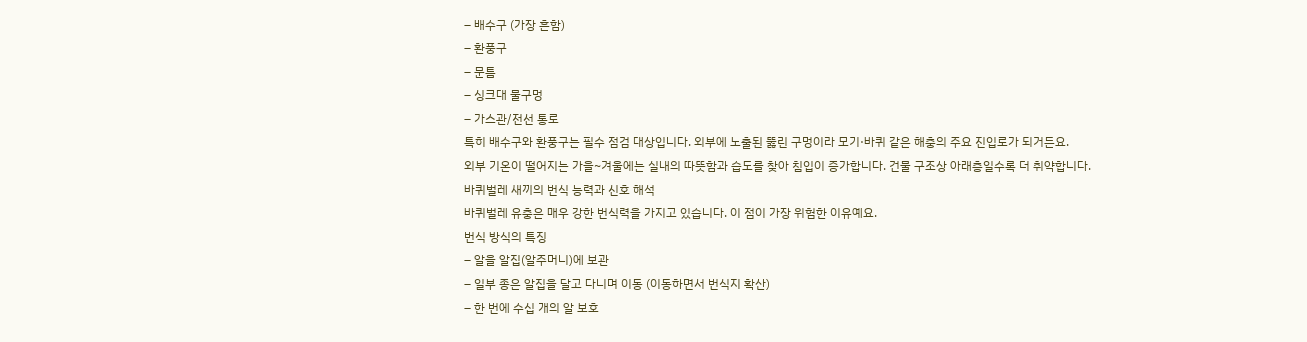– 배수구 (가장 흔함)
– 환풍구
– 문틈
– 싱크대 물구멍
– 가스관/전선 통로
특히 배수구와 환풍구는 필수 점검 대상입니다. 외부에 노출된 뚫린 구멍이라 모기·바퀴 같은 해충의 주요 진입로가 되거든요.
외부 기온이 떨어지는 가을~겨울에는 실내의 따뜻함과 습도를 찾아 침입이 증가합니다. 건물 구조상 아래층일수록 더 취약합니다.
바퀴벌레 새끼의 번식 능력과 신호 해석
바퀴벌레 유충은 매우 강한 번식력을 가지고 있습니다. 이 점이 가장 위험한 이유예요.
번식 방식의 특징
– 알을 알집(알주머니)에 보관
– 일부 종은 알집을 달고 다니며 이동 (이동하면서 번식지 확산)
– 한 번에 수십 개의 알 보호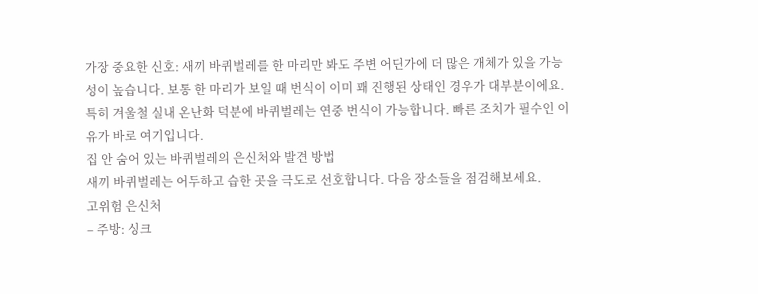가장 중요한 신호: 새끼 바퀴벌레를 한 마리만 봐도 주변 어딘가에 더 많은 개체가 있을 가능성이 높습니다. 보통 한 마리가 보일 때 번식이 이미 꽤 진행된 상태인 경우가 대부분이에요.
특히 겨울철 실내 온난화 덕분에 바퀴벌레는 연중 번식이 가능합니다. 빠른 조치가 필수인 이유가 바로 여기입니다.
집 안 숨어 있는 바퀴벌레의 은신처와 발견 방법
새끼 바퀴벌레는 어두하고 습한 곳을 극도로 선호합니다. 다음 장소들을 점검해보세요.
고위험 은신처
– 주방: 싱크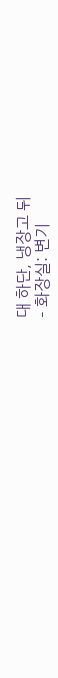대 하단, 냉장고 뒤
– 화장실: 변기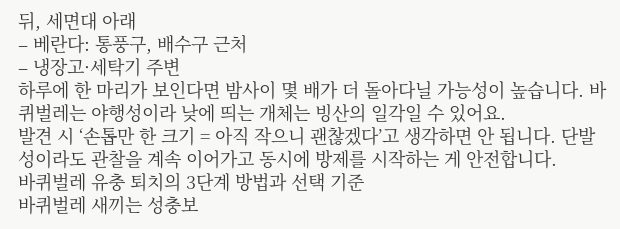뒤, 세면대 아래
– 베란다: 통풍구, 배수구 근처
– 냉장고·세탁기 주변
하루에 한 마리가 보인다면 밤사이 몇 배가 더 돌아다닐 가능성이 높습니다. 바퀴벌레는 야행성이라 낮에 띄는 개체는 빙산의 일각일 수 있어요.
발견 시 ‘손톱만 한 크기 = 아직 작으니 괜찮겠다’고 생각하면 안 됩니다. 단발성이라도 관찰을 계속 이어가고 동시에 방제를 시작하는 게 안전합니다.
바퀴벌레 유충 퇴치의 3단계 방법과 선택 기준
바퀴벌레 새끼는 성충보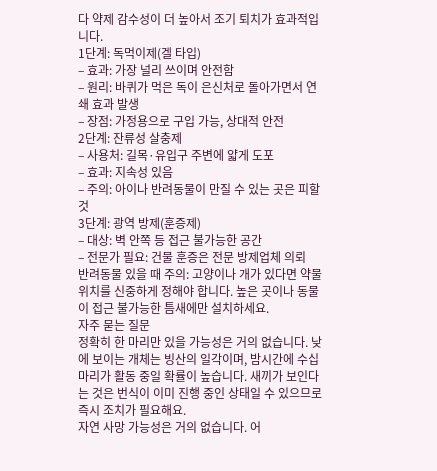다 약제 감수성이 더 높아서 조기 퇴치가 효과적입니다.
1단계: 독먹이제(겔 타입)
– 효과: 가장 널리 쓰이며 안전함
– 원리: 바퀴가 먹은 독이 은신처로 돌아가면서 연쇄 효과 발생
– 장점: 가정용으로 구입 가능, 상대적 안전
2단계: 잔류성 살충제
– 사용처: 길목·유입구 주변에 얇게 도포
– 효과: 지속성 있음
– 주의: 아이나 반려동물이 만질 수 있는 곳은 피할 것
3단계: 광역 방제(훈증제)
– 대상: 벽 안쪽 등 접근 불가능한 공간
– 전문가 필요: 건물 훈증은 전문 방제업체 의뢰
반려동물 있을 때 주의: 고양이나 개가 있다면 약물 위치를 신중하게 정해야 합니다. 높은 곳이나 동물이 접근 불가능한 틈새에만 설치하세요.
자주 묻는 질문
정확히 한 마리만 있을 가능성은 거의 없습니다. 낮에 보이는 개체는 빙산의 일각이며, 밤시간에 수십 마리가 활동 중일 확률이 높습니다. 새끼가 보인다는 것은 번식이 이미 진행 중인 상태일 수 있으므로 즉시 조치가 필요해요.
자연 사망 가능성은 거의 없습니다. 어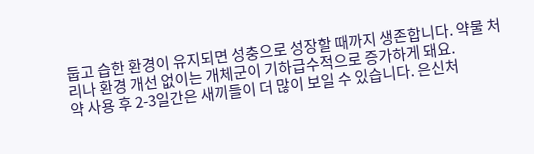둡고 습한 환경이 유지되면 성충으로 성장할 때까지 생존합니다. 약물 처리나 환경 개선 없이는 개체군이 기하급수적으로 증가하게 돼요.
약 사용 후 2-3일간은 새끼들이 더 많이 보일 수 있습니다. 은신처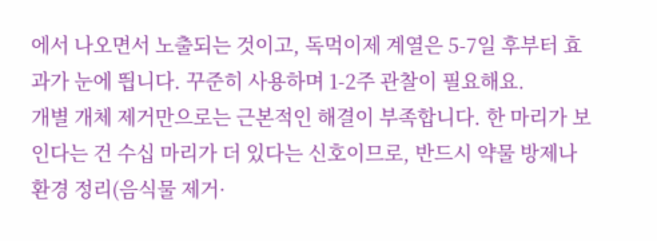에서 나오면서 노출되는 것이고, 독먹이제 계열은 5-7일 후부터 효과가 눈에 띕니다. 꾸준히 사용하며 1-2주 관찰이 필요해요.
개별 개체 제거만으로는 근본적인 해결이 부족합니다. 한 마리가 보인다는 건 수십 마리가 더 있다는 신호이므로, 반드시 약물 방제나 환경 정리(음식물 제거·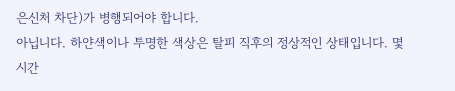은신처 차단)가 병행되어야 합니다.
아닙니다. 하얀색이나 투명한 색상은 탈피 직후의 정상적인 상태입니다. 몇 시간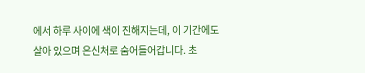에서 하루 사이에 색이 진해지는데, 이 기간에도 살아 있으며 은신처로 숨어들어갑니다. 초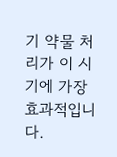기 약물 처리가 이 시기에 가장 효과적입니다.